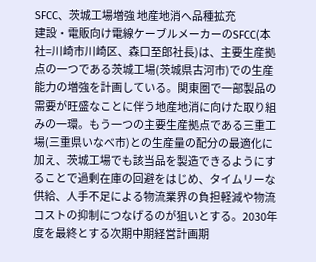SFCC、茨城工場増強 地産地消へ品種拡充
建設・電販向け電線ケーブルメーカーのSFCC(本社=川崎市川崎区、森口至郎社長)は、主要生産拠点の一つである茨城工場(茨城県古河市)での生産能力の増強を計画している。関東圏で一部製品の需要が旺盛なことに伴う地産地消に向けた取り組みの一環。もう一つの主要生産拠点である三重工場(三重県いなべ市)との生産量の配分の最適化に加え、茨城工場でも該当品を製造できるようにすることで過剰在庫の回避をはじめ、タイムリーな供給、人手不足による物流業界の負担軽減や物流コストの抑制につなげるのが狙いとする。2030年度を最終とする次期中期経営計画期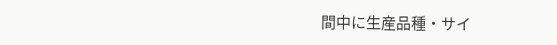間中に生産品種・サイ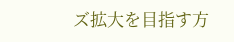ズ拡大を目指す方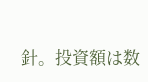針。投資額は数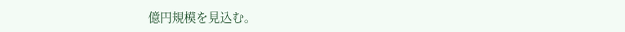億円規模を見込む。